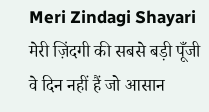Meri Zindagi Shayari
मेरी ज़िंदगी की सबसे बड़ी पूँजी
वे दिन नहीं हैं जो आसान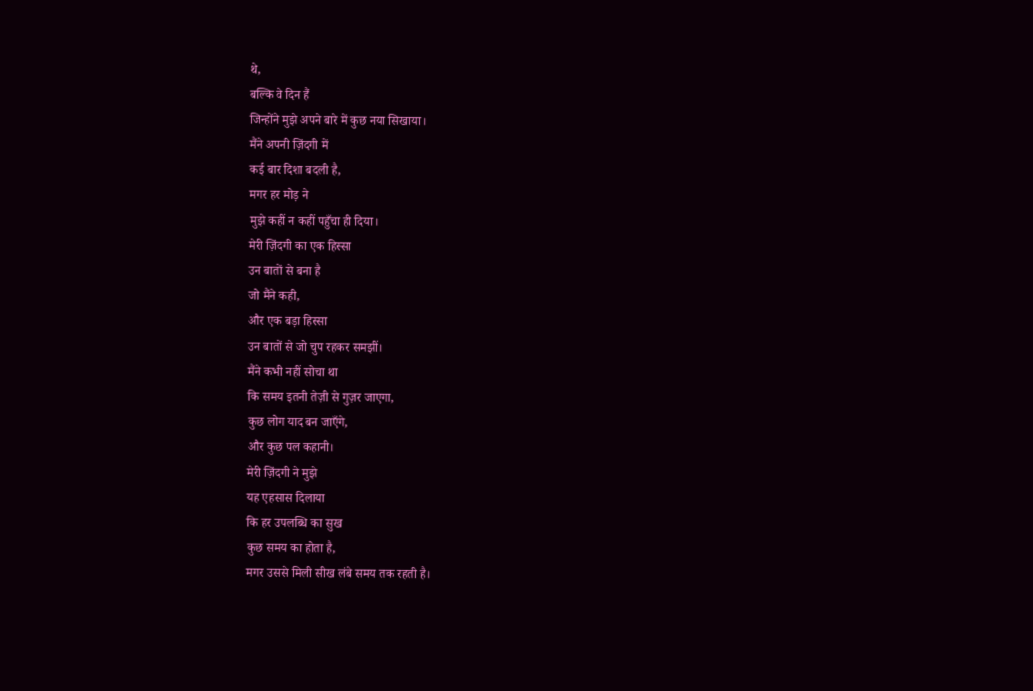थे,
बल्कि वे दिन हैं
जिन्होंने मुझे अपने बारे में कुछ नया सिखाया।
मैंने अपनी ज़िंदगी में
कई बार दिशा बदली है,
मगर हर मोड़ ने
मुझे कहीं न कहीं पहुँचा ही दिया।
मेरी ज़िंदगी का एक हिस्सा
उन बातों से बना है
जो मैंने कही,
और एक बड़ा हिस्सा
उन बातों से जो चुप रहकर समझीं।
मैंने कभी नहीं सोचा था
कि समय इतनी तेज़ी से गुज़र जाएगा,
कुछ लोग याद बन जाएँगे,
और कुछ पल कहानी।
मेरी ज़िंदगी ने मुझे
यह एहसास दिलाया
कि हर उपलब्धि का सुख
कुछ समय का होता है,
मगर उससे मिली सीख लंबे समय तक रहती है।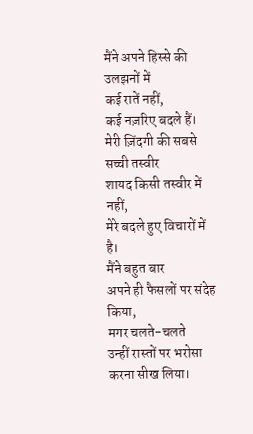मैंने अपने हिस्से की उलझनों में
कई रातें नहीं,
कई नज़रिए बदले हैं।
मेरी ज़िंदगी की सबसे सच्ची तस्वीर
शायद किसी तस्वीर में नहीं,
मेरे बदले हुए विचारों में है।
मैंने बहुत बार
अपने ही फैसलों पर संदेह किया,
मगर चलते-चलते
उन्हीं रास्तों पर भरोसा करना सीख लिया।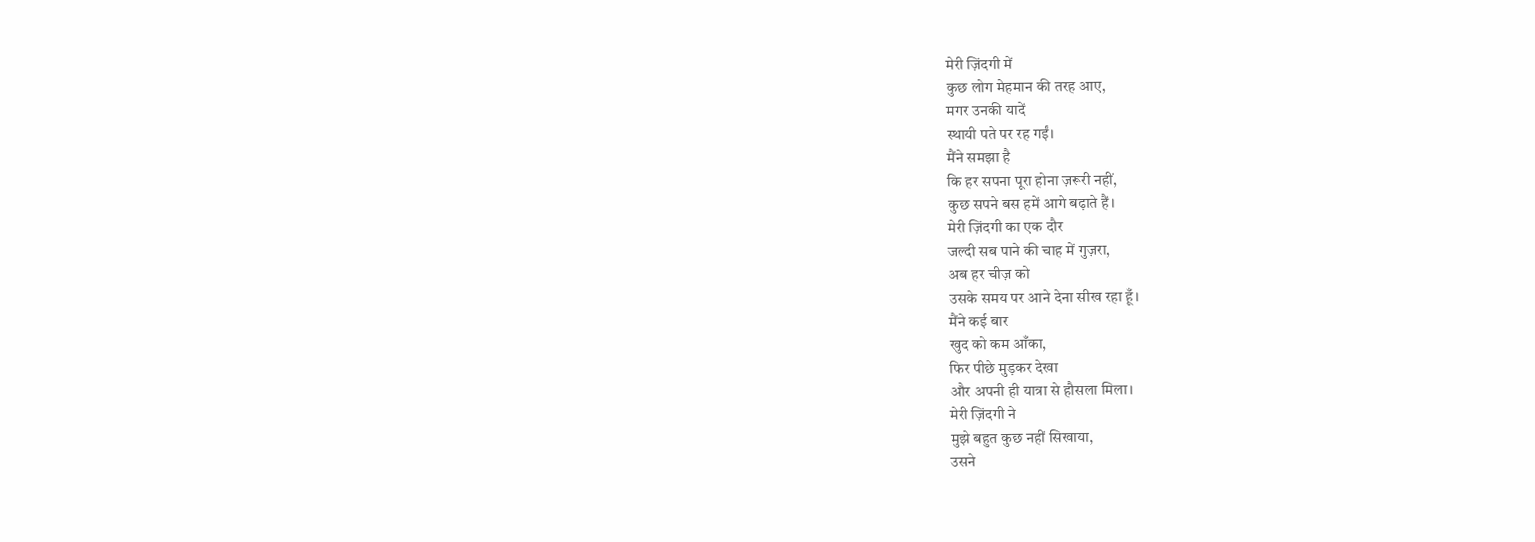मेरी ज़िंदगी में
कुछ लोग मेहमान की तरह आए,
मगर उनकी यादें
स्थायी पते पर रह गईं।
मैंने समझा है
कि हर सपना पूरा होना ज़रूरी नहीं,
कुछ सपने बस हमें आगे बढ़ाते हैं।
मेरी ज़िंदगी का एक दौर
जल्दी सब पाने की चाह में गुज़रा,
अब हर चीज़ को
उसके समय पर आने देना सीख रहा हूँ।
मैंने कई बार
खुद को कम आँका,
फिर पीछे मुड़कर देखा
और अपनी ही यात्रा से हौसला मिला।
मेरी ज़िंदगी ने
मुझे बहुत कुछ नहीं सिखाया,
उसने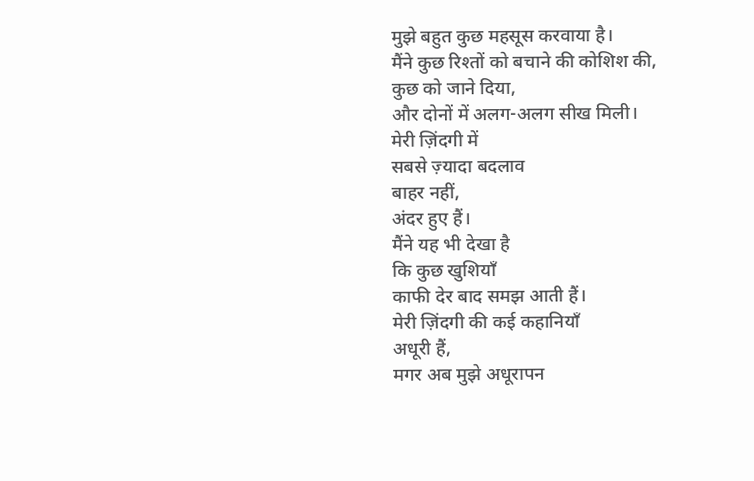मुझे बहुत कुछ महसूस करवाया है।
मैंने कुछ रिश्तों को बचाने की कोशिश की,
कुछ को जाने दिया,
और दोनों में अलग-अलग सीख मिली।
मेरी ज़िंदगी में
सबसे ज़्यादा बदलाव
बाहर नहीं,
अंदर हुए हैं।
मैंने यह भी देखा है
कि कुछ खुशियाँ
काफी देर बाद समझ आती हैं।
मेरी ज़िंदगी की कई कहानियाँ
अधूरी हैं,
मगर अब मुझे अधूरापन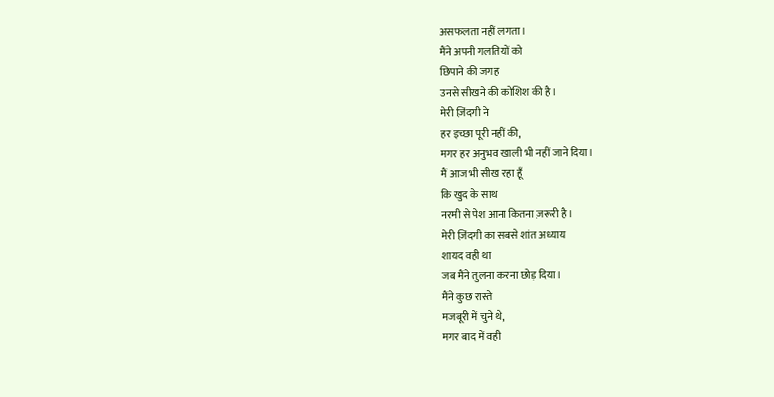असफलता नहीं लगता।
मैंने अपनी गलतियों को
छिपाने की जगह
उनसे सीखने की कोशिश की है।
मेरी ज़िंदगी ने
हर इच्छा पूरी नहीं की,
मगर हर अनुभव खाली भी नहीं जाने दिया।
मैं आज भी सीख रहा हूँ
कि खुद के साथ
नरमी से पेश आना कितना ज़रूरी है।
मेरी ज़िंदगी का सबसे शांत अध्याय
शायद वही था
जब मैंने तुलना करना छोड़ दिया।
मैंने कुछ रास्ते
मजबूरी में चुने थे,
मगर बाद में वही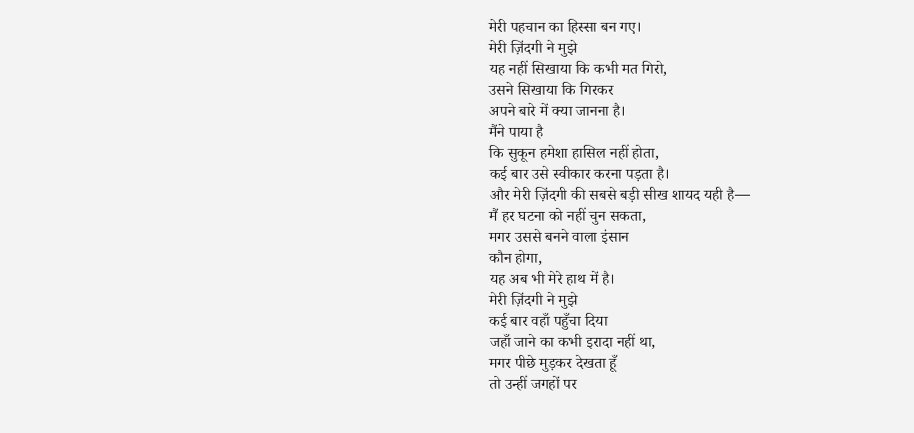मेरी पहचान का हिस्सा बन गए।
मेरी ज़िंदगी ने मुझे
यह नहीं सिखाया कि कभी मत गिरो,
उसने सिखाया कि गिरकर
अपने बारे में क्या जानना है।
मैंने पाया है
कि सुकून हमेशा हासिल नहीं होता,
कई बार उसे स्वीकार करना पड़ता है।
और मेरी ज़िंदगी की सबसे बड़ी सीख शायद यही है—
मैं हर घटना को नहीं चुन सकता,
मगर उससे बनने वाला इंसान
कौन होगा,
यह अब भी मेरे हाथ में है।
मेरी ज़िंदगी ने मुझे
कई बार वहाँ पहुँचा दिया
जहाँ जाने का कभी इरादा नहीं था,
मगर पीछे मुड़कर देखता हूँ
तो उन्हीं जगहों पर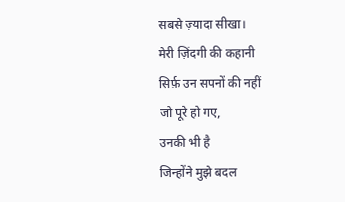सबसे ज़्यादा सीखा।
मेरी ज़िंदगी की कहानी
सिर्फ़ उन सपनों की नहीं
जो पूरे हो गए,
उनकी भी है
जिन्होंने मुझे बदल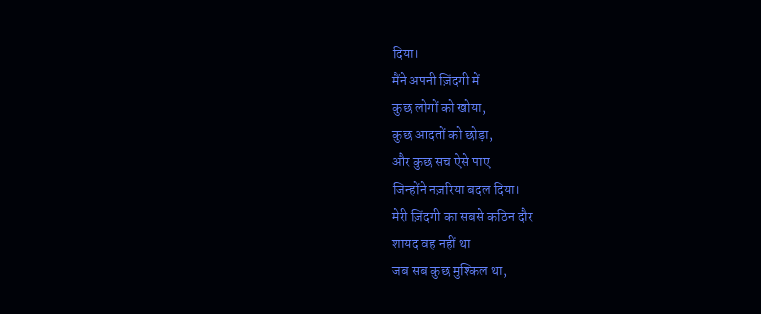दिया।
मैंने अपनी ज़िंदगी में
कुछ लोगों को खोया,
कुछ आदतों को छोड़ा,
और कुछ सच ऐसे पाए
जिन्होंने नज़रिया बदल दिया।
मेरी ज़िंदगी का सबसे कठिन दौर
शायद वह नहीं था
जब सब कुछ मुश्किल था,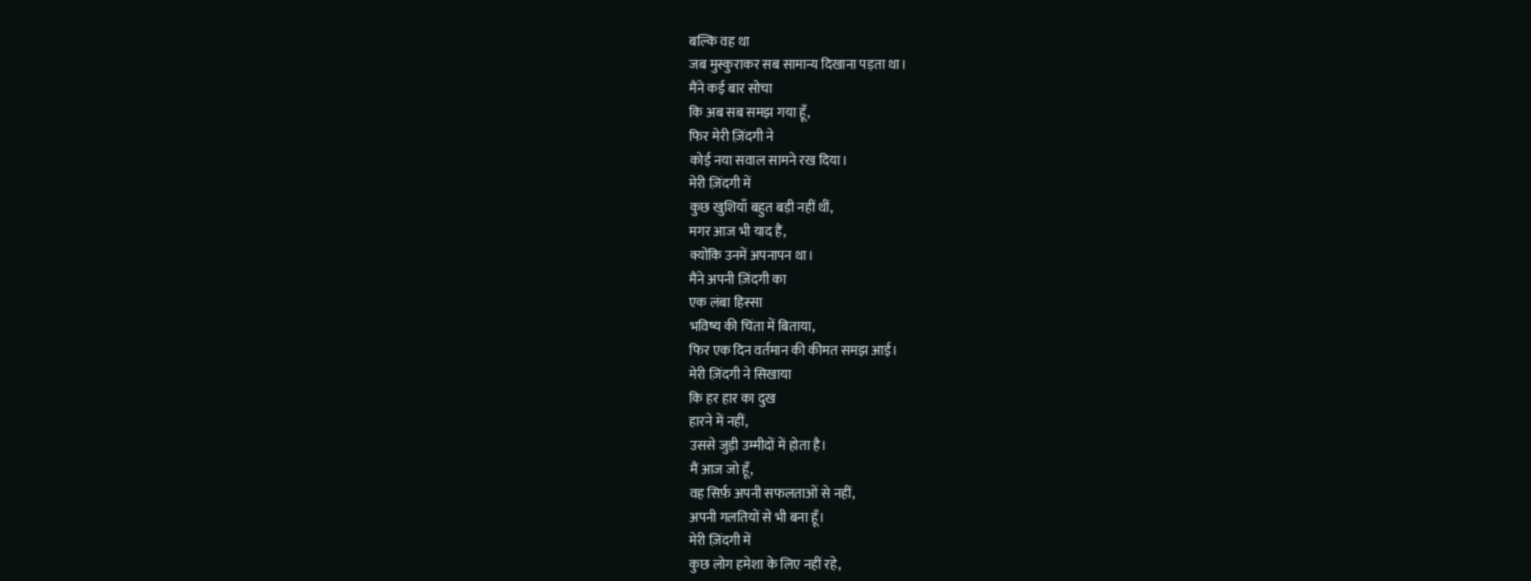बल्कि वह था
जब मुस्कुराकर सब सामान्य दिखाना पड़ता था।
मैंने कई बार सोचा
कि अब सब समझ गया हूँ,
फिर मेरी ज़िंदगी ने
कोई नया सवाल सामने रख दिया।
मेरी ज़िंदगी में
कुछ खुशियाँ बहुत बड़ी नहीं थीं,
मगर आज भी याद हैं,
क्योंकि उनमें अपनापन था।
मैंने अपनी ज़िंदगी का
एक लंबा हिस्सा
भविष्य की चिंता में बिताया,
फिर एक दिन वर्तमान की कीमत समझ आई।
मेरी ज़िंदगी ने सिखाया
कि हर हार का दुख
हारने में नहीं,
उससे जुड़ी उम्मीदों में होता है।
मैं आज जो हूँ,
वह सिर्फ़ अपनी सफलताओं से नहीं,
अपनी गलतियों से भी बना हूँ।
मेरी ज़िंदगी में
कुछ लोग हमेशा के लिए नहीं रहे,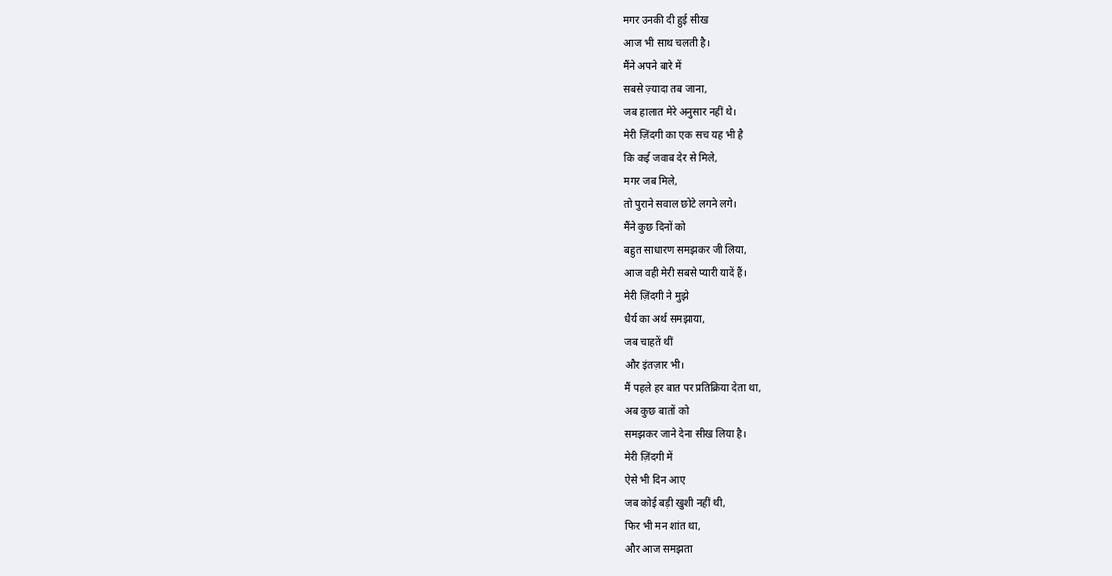मगर उनकी दी हुई सीख
आज भी साथ चलती है।
मैंने अपने बारे में
सबसे ज़्यादा तब जाना,
जब हालात मेरे अनुसार नहीं थे।
मेरी ज़िंदगी का एक सच यह भी है
कि कई जवाब देर से मिले,
मगर जब मिले,
तो पुराने सवाल छोटे लगने लगे।
मैंने कुछ दिनों को
बहुत साधारण समझकर जी लिया,
आज वही मेरी सबसे प्यारी यादें हैं।
मेरी ज़िंदगी ने मुझे
धैर्य का अर्थ समझाया,
जब चाहतें थीं
और इंतज़ार भी।
मैं पहले हर बात पर प्रतिक्रिया देता था,
अब कुछ बातों को
समझकर जाने देना सीख लिया है।
मेरी ज़िंदगी में
ऐसे भी दिन आए
जब कोई बड़ी खुशी नहीं थी,
फिर भी मन शांत था,
और आज समझता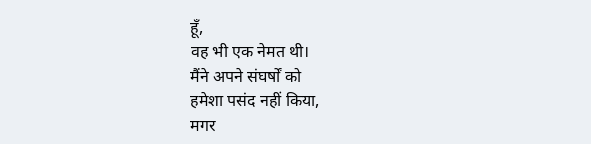हूँ,
वह भी एक नेमत थी।
मैंने अपने संघर्षों को
हमेशा पसंद नहीं किया,
मगर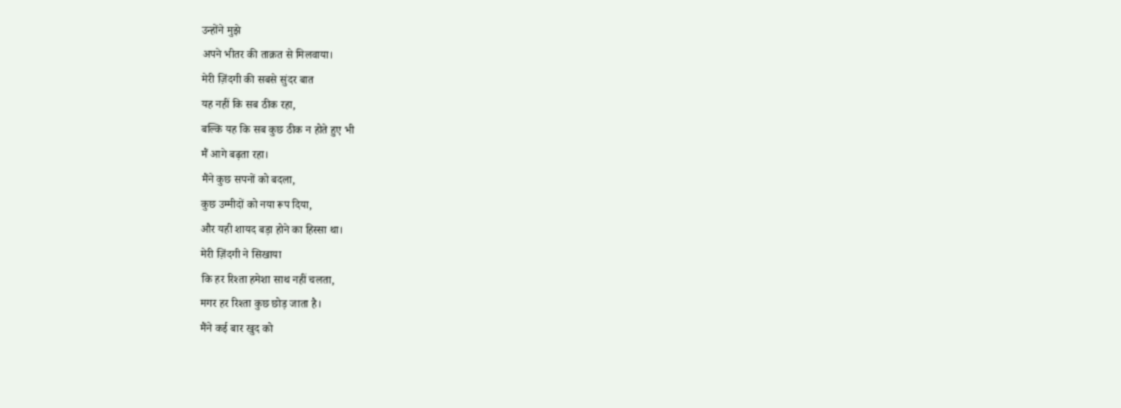उन्होंने मुझे
अपने भीतर की ताक़त से मिलवाया।
मेरी ज़िंदगी की सबसे सुंदर बात
यह नहीं कि सब ठीक रहा,
बल्कि यह कि सब कुछ ठीक न होते हुए भी
मैं आगे बढ़ता रहा।
मैंने कुछ सपनों को बदला,
कुछ उम्मीदों को नया रूप दिया,
और यही शायद बड़ा होने का हिस्सा था।
मेरी ज़िंदगी ने सिखाया
कि हर रिश्ता हमेशा साथ नहीं चलता,
मगर हर रिश्ता कुछ छोड़ जाता है।
मैंने कई बार खुद को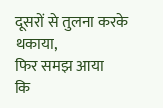दूसरों से तुलना करके थकाया,
फिर समझ आया
कि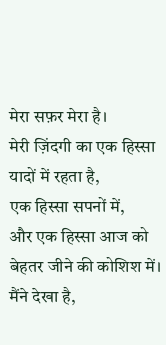मेरा सफ़र मेरा है।
मेरी ज़िंदगी का एक हिस्सा
यादों में रहता है,
एक हिस्सा सपनों में,
और एक हिस्सा आज को बेहतर जीने की कोशिश में।
मैंने देखा है,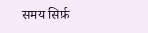समय सिर्फ़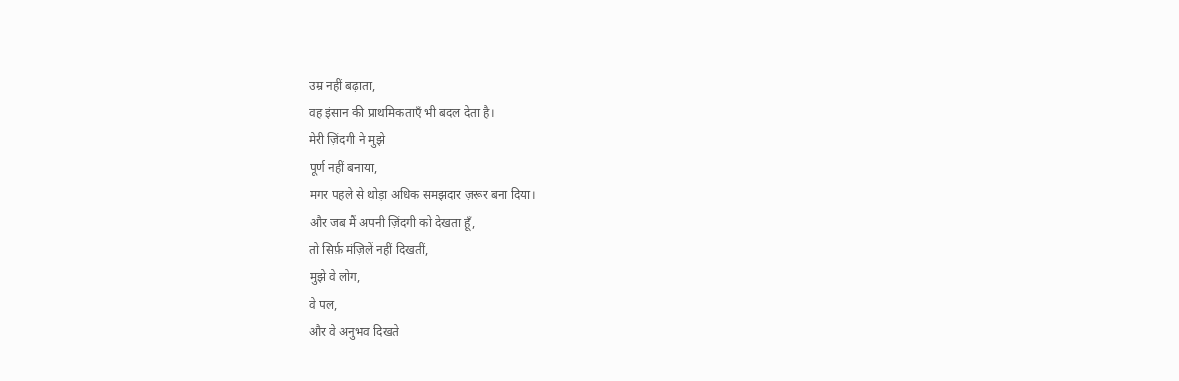उम्र नहीं बढ़ाता,
वह इंसान की प्राथमिकताएँ भी बदल देता है।
मेरी ज़िंदगी ने मुझे
पूर्ण नहीं बनाया,
मगर पहले से थोड़ा अधिक समझदार ज़रूर बना दिया।
और जब मैं अपनी ज़िंदगी को देखता हूँ,
तो सिर्फ़ मंज़िलें नहीं दिखतीं,
मुझे वे लोग,
वे पल,
और वे अनुभव दिखते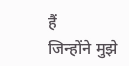हैं
जिन्होंने मुझे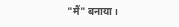"मैं" बनाया।